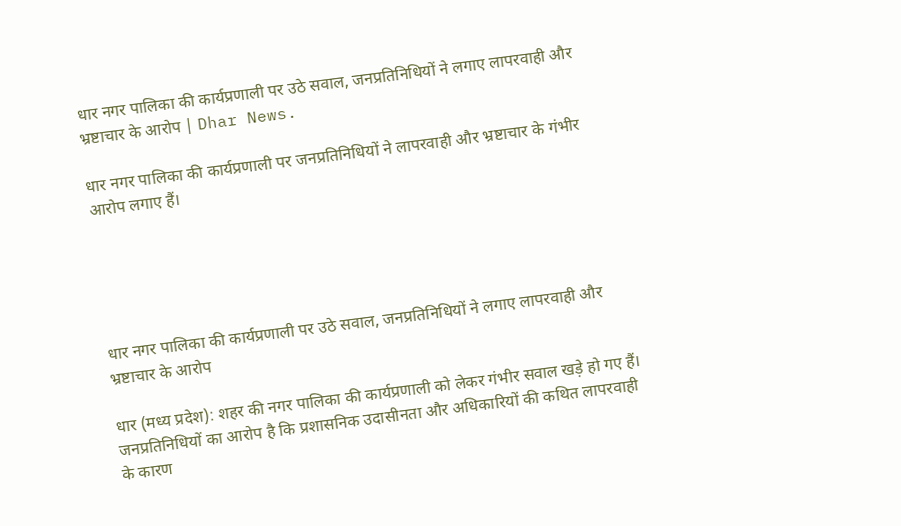धार नगर पालिका की कार्यप्रणाली पर उठे सवाल, जनप्रतिनिधियों ने लगाए लापरवाही और भ्रष्टाचार के आरोप | Dhar News.

धार नगर पालिका की कार्यप्रणाली पर जनप्रतिनिधियों ने लापरवाही और भ्रष्टाचार के गंभीर आरोप लगाए हैं।





धार नगर पालिका की कार्यप्रणाली पर उठे सवाल, जनप्रतिनिधियों ने लगाए लापरवाही और भ्रष्टाचार के आरोप

धार (मध्य प्रदेश): शहर की नगर पालिका की कार्यप्रणाली को लेकर गंभीर सवाल खड़े हो गए हैं। जनप्रतिनिधियों का आरोप है कि प्रशासनिक उदासीनता और अधिकारियों की कथित लापरवाही के कारण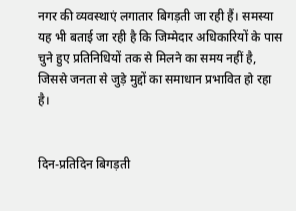नगर की व्यवस्थाएं लगातार बिगड़ती जा रही हैं। समस्या यह भी बताई जा रही है कि जिम्मेदार अधिकारियों के पास चुने हुए प्रतिनिधियों तक से मिलने का समय नहीं है, जिससे जनता से जुड़े मुद्दों का समाधान प्रभावित हो रहा है।


दिन-प्रतिदिन बिगड़ती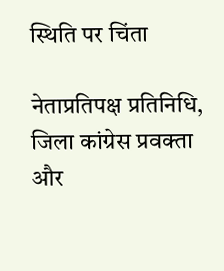स्थिति पर चिंता

नेताप्रतिपक्ष प्रतिनिधि, जिला कांग्रेस प्रवक्ता और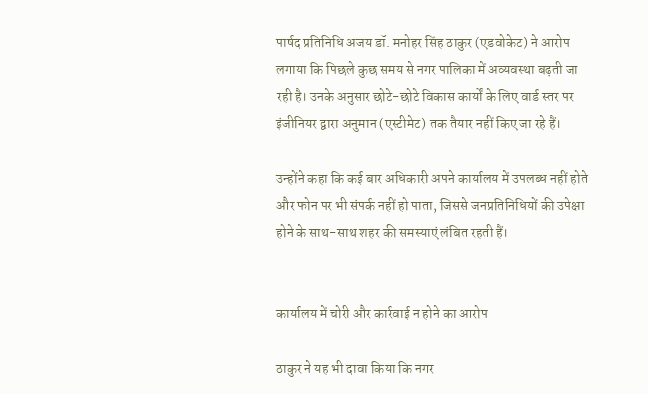पार्षद प्रतिनिधि अजय डॉ. मनोहर सिंह ठाकुर (एडवोकेट) ने आरोप लगाया कि पिछले कुछ समय से नगर पालिका में अव्यवस्था बढ़ती जा रही है। उनके अनुसार छोटे-छोटे विकास कार्यों के लिए वार्ड स्तर पर इंजीनियर द्वारा अनुमान (एस्टीमेट) तक तैयार नहीं किए जा रहे हैं।

उन्होंने कहा कि कई बार अधिकारी अपने कार्यालय में उपलब्ध नहीं होते और फोन पर भी संपर्क नहीं हो पाता, जिससे जनप्रतिनिधियों की उपेक्षा होने के साथ-साथ शहर की समस्याएं लंबित रहती हैं।


कार्यालय में चोरी और कार्रवाई न होने का आरोप

ठाकुर ने यह भी दावा किया कि नगर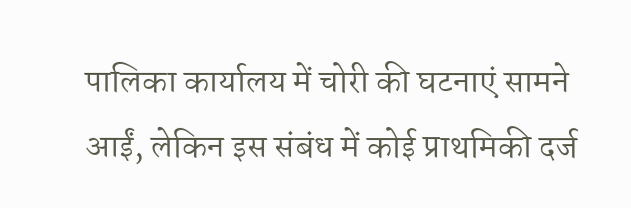पालिका कार्यालय में चोरी की घटनाएं सामने आईं, लेकिन इस संबंध में कोई प्राथमिकी दर्ज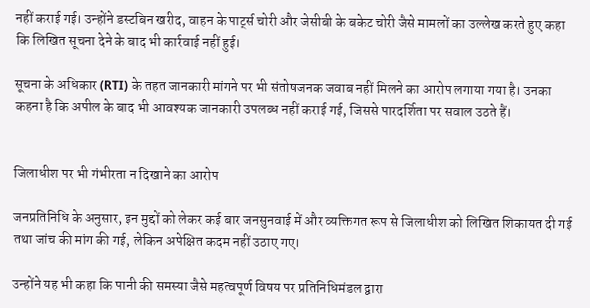नहीं कराई गई। उन्होंने डस्टबिन खरीद, वाहन के पार्ट्स चोरी और जेसीबी के बकेट चोरी जैसे मामलों का उल्लेख करते हुए कहा कि लिखित सूचना देने के बाद भी कार्रवाई नहीं हुई।

सूचना के अधिकार (RTI) के तहत जानकारी मांगने पर भी संतोषजनक जवाब नहीं मिलने का आरोप लगाया गया है। उनका कहना है कि अपील के बाद भी आवश्यक जानकारी उपलब्ध नहीं कराई गई, जिससे पारदर्शिता पर सवाल उठते हैं।


जिलाधीश पर भी गंभीरता न दिखाने का आरोप

जनप्रतिनिधि के अनुसार, इन मुद्दों को लेकर कई बार जनसुनवाई में और व्यक्तिगत रूप से जिलाधीश को लिखित शिकायत दी गई तथा जांच की मांग की गई, लेकिन अपेक्षित कदम नहीं उठाए गए।

उन्होंने यह भी कहा कि पानी की समस्या जैसे महत्वपूर्ण विषय पर प्रतिनिधिमंडल द्वारा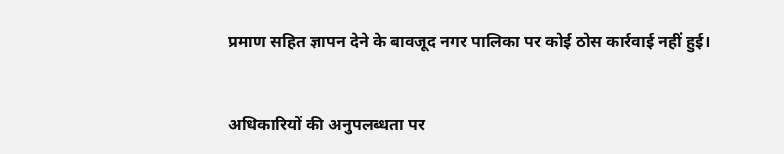प्रमाण सहित ज्ञापन देने के बावजूद नगर पालिका पर कोई ठोस कार्रवाई नहीं हुई।


अधिकारियों की अनुपलब्धता पर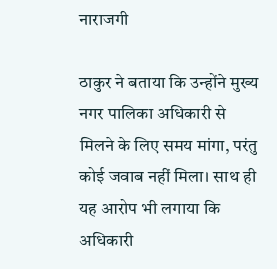नाराजगी

ठाकुर ने बताया कि उन्होंने मुख्य नगर पालिका अधिकारी से मिलने के लिए समय मांगा, परंतु कोई जवाब नहीं मिला। साथ ही यह आरोप भी लगाया कि अधिकारी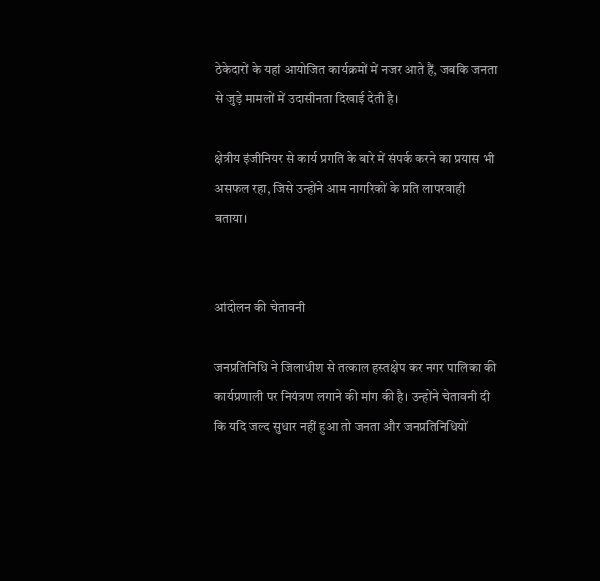ठेकेदारों के यहां आयोजित कार्यक्रमों में नजर आते हैं, जबकि जनता से जुड़े मामलों में उदासीनता दिखाई देती है।

क्षेत्रीय इंजीनियर से कार्य प्रगति के बारे में संपर्क करने का प्रयास भी असफल रहा, जिसे उन्होंने आम नागरिकों के प्रति लापरवाही बताया।


आंदोलन की चेतावनी

जनप्रतिनिधि ने जिलाधीश से तत्काल हस्तक्षेप कर नगर पालिका की कार्यप्रणाली पर नियंत्रण लगाने की मांग की है। उन्होंने चेतावनी दी कि यदि जल्द सुधार नहीं हुआ तो जनता और जनप्रतिनिधियों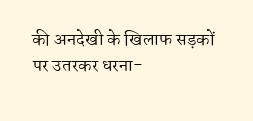की अनदेखी के खिलाफ सड़कों पर उतरकर धरना-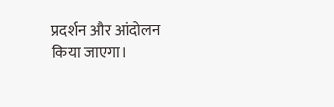प्रदर्शन और आंदोलन किया जाएगा।